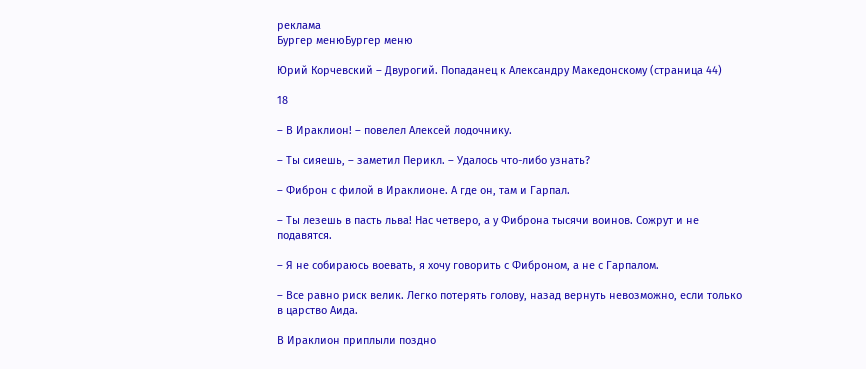реклама
Бургер менюБургер меню

Юрий Корчевский – Двурогий. Попаданец к Александру Македонскому (страница 44)

18

– В Ираклион! – повелел Алексей лодочнику.

– Ты сияешь, – заметил Перикл. – Удалось что-либо узнать?

– Фиброн с филой в Ираклионе. А где он, там и Гарпал.

– Ты лезешь в пасть льва! Нас четверо, а у Фиброна тысячи воинов. Сожрут и не подавятся.

– Я не собираюсь воевать, я хочу говорить с Фиброном, а не с Гарпалом.

– Все равно риск велик. Легко потерять голову, назад вернуть невозможно, если только в царство Аида.

В Ираклион приплыли поздно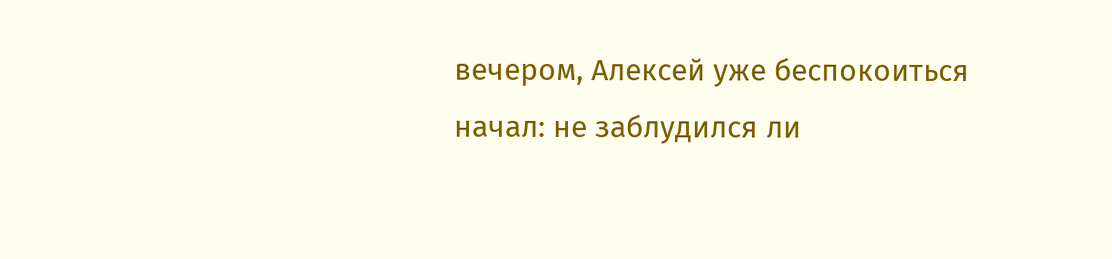вечером, Алексей уже беспокоиться начал: не заблудился ли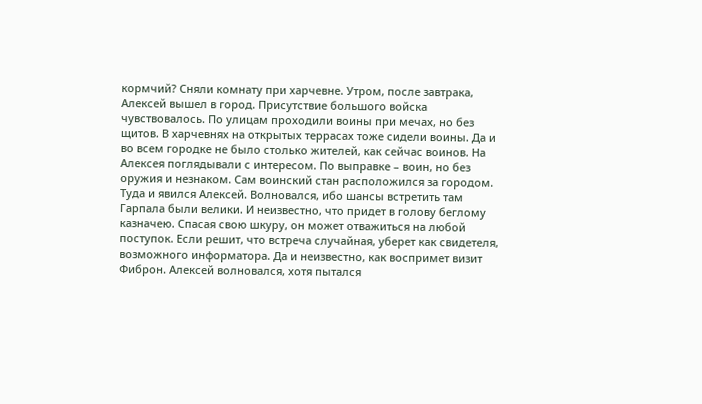кормчий? Сняли комнату при харчевне. Утром, после завтрака, Алексей вышел в город. Присутствие большого войска чувствовалось. По улицам проходили воины при мечах, но без щитов. В харчевнях на открытых террасах тоже сидели воины. Да и во всем городке не было столько жителей, как сейчас воинов. На Алексея поглядывали с интересом. По выправке – воин, но без оружия и незнаком. Сам воинский стан расположился за городом. Туда и явился Алексей. Волновался, ибо шансы встретить там Гарпала были велики. И неизвестно, что придет в голову беглому казначею. Спасая свою шкуру, он может отважиться на любой поступок. Если решит, что встреча случайная, уберет как свидетеля, возможного информатора. Да и неизвестно, как воспримет визит Фиброн. Алексей волновался, хотя пытался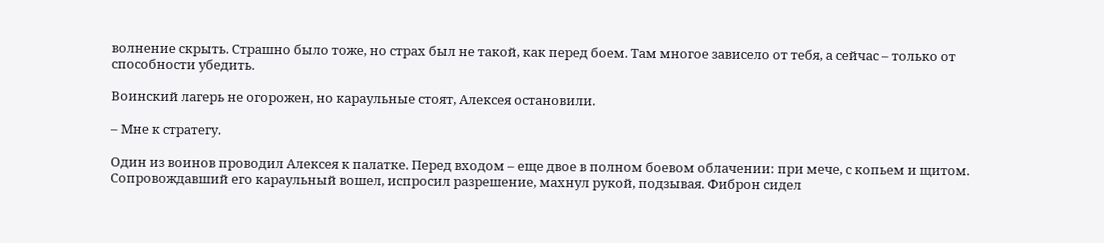волнение скрыть. Страшно было тоже, но страх был не такой, как перед боем. Там многое зависело от тебя, а сейчас – только от способности убедить.

Воинский лагерь не огорожен, но караульные стоят, Алексея остановили.

– Мне к стратегу.

Один из воинов проводил Алексея к палатке. Перед входом – еще двое в полном боевом облачении: при мече, с копьем и щитом. Сопровождавший его караульный вошел, испросил разрешение, махнул рукой, подзывая. Фиброн сидел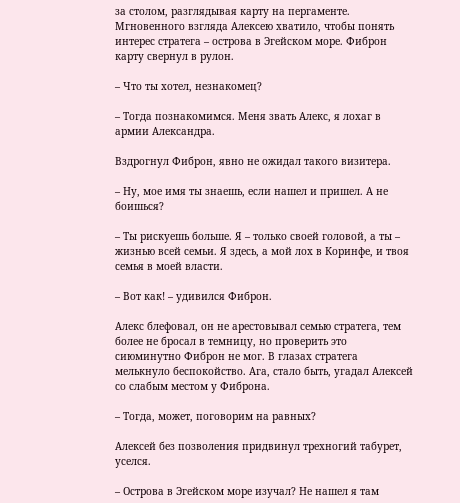за столом, разглядывая карту на пергаменте. Мгновенного взгляда Алексею хватило, чтобы понять интерес стратега – острова в Эгейском море. Фиброн карту свернул в рулон.

– Что ты хотел, незнакомец?

– Тогда познакомимся. Меня звать Алекс, я лохаг в армии Александра.

Вздрогнул Фиброн, явно не ожидал такого визитера.

– Ну, мое имя ты знаешь, если нашел и пришел. А не боишься?

– Ты рискуешь больше. Я – только своей головой, а ты – жизнью всей семьи. Я здесь, а мой лох в Коринфе, и твоя семья в моей власти.

– Вот как! – удивился Фиброн.

Алекс блефовал, он не арестовывал семью стратега, тем более не бросал в темницу, но проверить это сиюминутно Фиброн не мог. В глазах стратега мелькнуло беспокойство. Ага, стало быть, угадал Алексей со слабым местом у Фиброна.

– Тогда, может, поговорим на равных?

Алексей без позволения придвинул трехногий табурет, уселся.

– Острова в Эгейском море изучал? Не нашел я там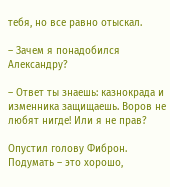тебя, но все равно отыскал.

– Зачем я понадобился Александру?

– Ответ ты знаешь: казнокрада и изменника защищаешь. Воров не любят нигде! Или я не прав?

Опустил голову Фиброн. Подумать – это хорошо,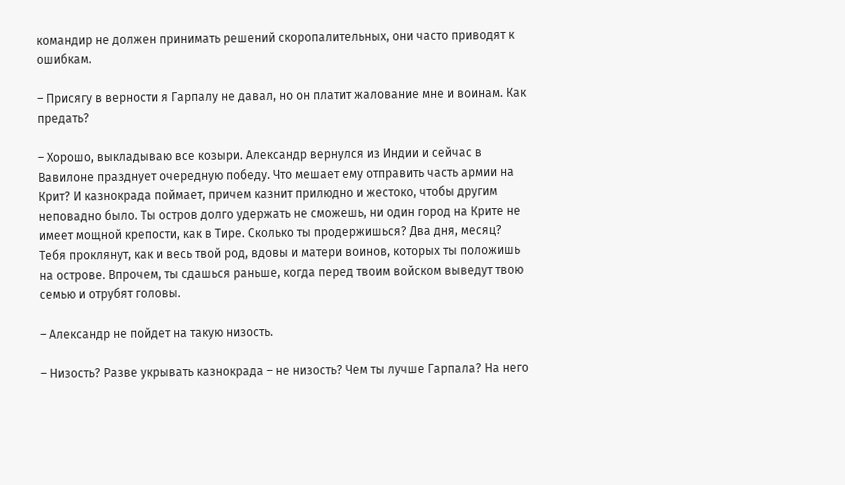командир не должен принимать решений скоропалительных, они часто приводят к ошибкам.

– Присягу в верности я Гарпалу не давал, но он платит жалование мне и воинам. Как предать?

– Хорошо, выкладываю все козыри. Александр вернулся из Индии и сейчас в Вавилоне празднует очередную победу. Что мешает ему отправить часть армии на Крит? И казнокрада поймает, причем казнит прилюдно и жестоко, чтобы другим неповадно было. Ты остров долго удержать не сможешь, ни один город на Крите не имеет мощной крепости, как в Тире. Сколько ты продержишься? Два дня, месяц? Тебя проклянут, как и весь твой род, вдовы и матери воинов, которых ты положишь на острове. Впрочем, ты сдашься раньше, когда перед твоим войском выведут твою семью и отрубят головы.

– Александр не пойдет на такую низость.

– Низость? Разве укрывать казнокрада – не низость? Чем ты лучше Гарпала? На него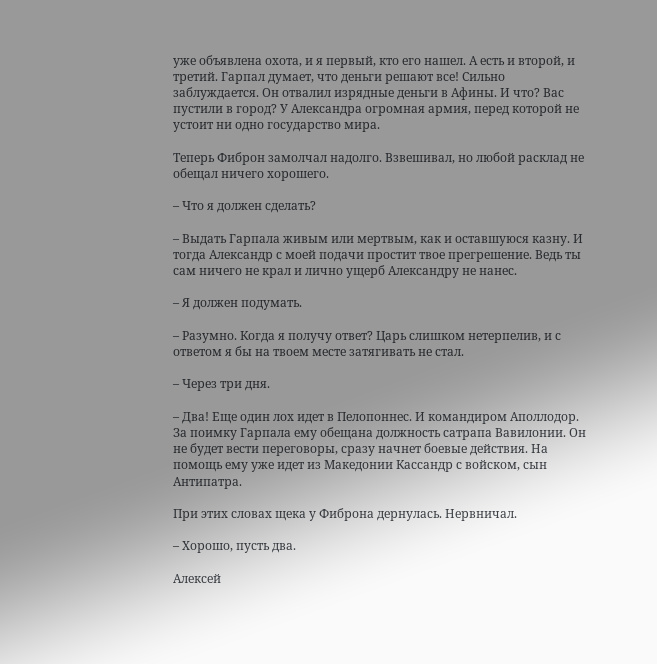уже объявлена охота, и я первый, кто его нашел. А есть и второй, и третий. Гарпал думает, что деньги решают все! Сильно заблуждается. Он отвалил изрядные деньги в Афины. И что? Вас пустили в город? У Александра огромная армия, перед которой не устоит ни одно государство мира.

Теперь Фиброн замолчал надолго. Взвешивал, но любой расклад не обещал ничего хорошего.

– Что я должен сделать?

– Выдать Гарпала живым или мертвым, как и оставшуюся казну. И тогда Александр с моей подачи простит твое прегрешение. Ведь ты сам ничего не крал и лично ущерб Александру не нанес.

– Я должен подумать.

– Разумно. Когда я получу ответ? Царь слишком нетерпелив, и с ответом я бы на твоем месте затягивать не стал.

– Через три дня.

– Два! Еще один лох идет в Пелопоннес. И командиром Аполлодор. За поимку Гарпала ему обещана должность сатрапа Вавилонии. Он не будет вести переговоры, сразу начнет боевые действия. На помощь ему уже идет из Македонии Кассандр с войском, сын Антипатра.

При этих словах щека у Фиброна дернулась. Нервничал.

– Хорошо, пусть два.

Алексей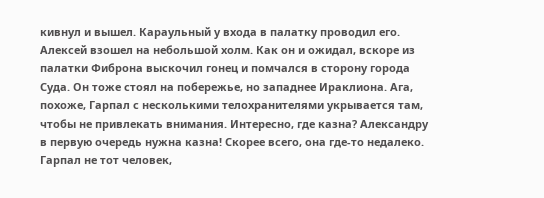кивнул и вышел. Караульный у входа в палатку проводил его. Алексей взошел на небольшой холм. Как он и ожидал, вскоре из палатки Фиброна выскочил гонец и помчался в сторону города Суда. Он тоже стоял на побережье, но западнее Ираклиона. Ага, похоже, Гарпал с несколькими телохранителями укрывается там, чтобы не привлекать внимания. Интересно, где казна? Александру в первую очередь нужна казна! Скорее всего, она где-то недалеко. Гарпал не тот человек,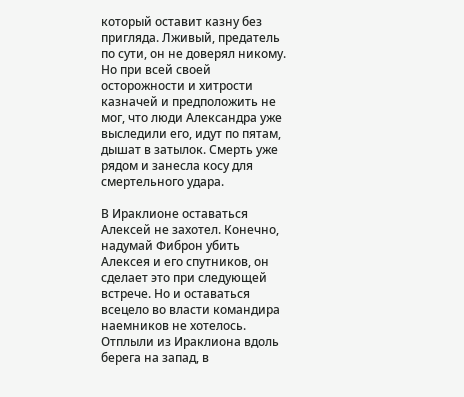который оставит казну без пригляда. Лживый, предатель по сути, он не доверял никому. Но при всей своей осторожности и хитрости казначей и предположить не мог, что люди Александра уже выследили его, идут по пятам, дышат в затылок. Смерть уже рядом и занесла косу для смертельного удара.

В Ираклионе оставаться Алексей не захотел. Конечно, надумай Фиброн убить Алексея и его спутников, он сделает это при следующей встрече. Но и оставаться всецело во власти командира наемников не хотелось. Отплыли из Ираклиона вдоль берега на запад, в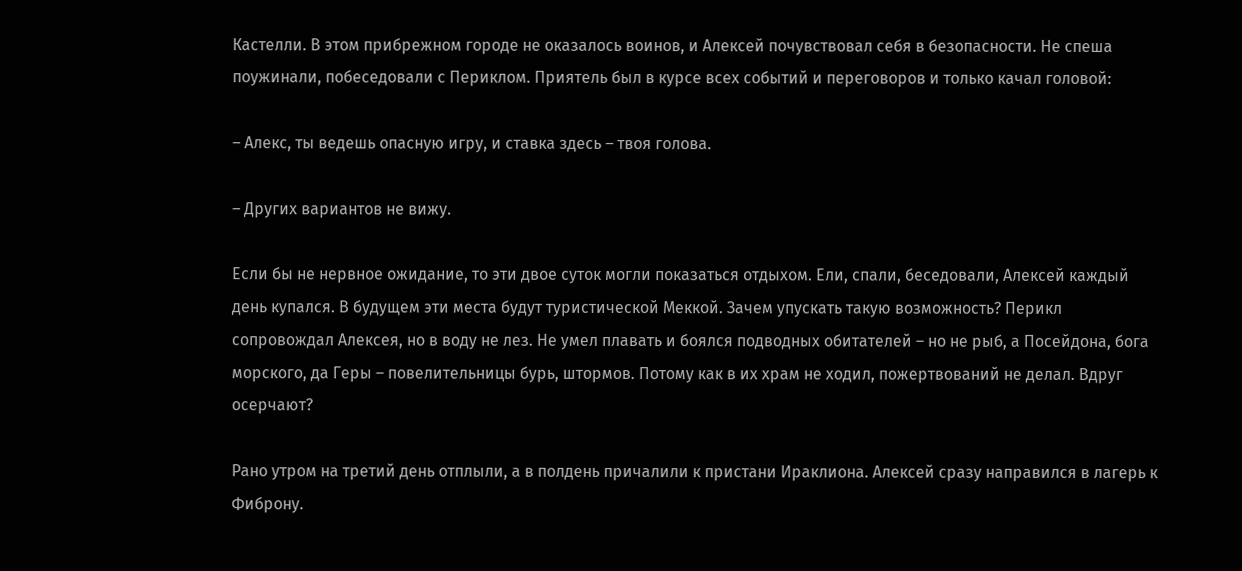Кастелли. В этом прибрежном городе не оказалось воинов, и Алексей почувствовал себя в безопасности. Не спеша поужинали, побеседовали с Периклом. Приятель был в курсе всех событий и переговоров и только качал головой:

– Алекс, ты ведешь опасную игру, и ставка здесь – твоя голова.

– Других вариантов не вижу.

Если бы не нервное ожидание, то эти двое суток могли показаться отдыхом. Ели, спали, беседовали, Алексей каждый день купался. В будущем эти места будут туристической Меккой. Зачем упускать такую возможность? Перикл сопровождал Алексея, но в воду не лез. Не умел плавать и боялся подводных обитателей – но не рыб, а Посейдона, бога морского, да Геры – повелительницы бурь, штормов. Потому как в их храм не ходил, пожертвований не делал. Вдруг осерчают?

Рано утром на третий день отплыли, а в полдень причалили к пристани Ираклиона. Алексей сразу направился в лагерь к Фиброну.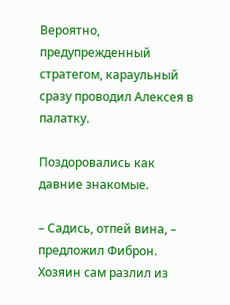Вероятно, предупрежденный стратегом, караульный сразу проводил Алексея в палатку.

Поздоровались как давние знакомые.

– Садись, отпей вина, – предложил Фиброн. Хозяин сам разлил из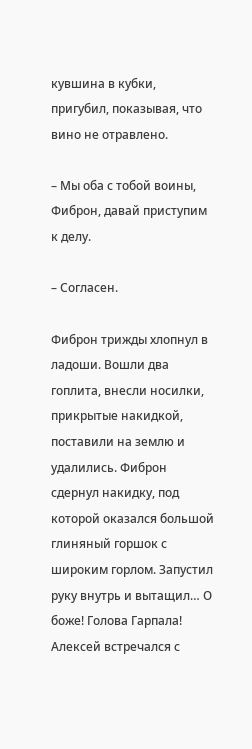кувшина в кубки, пригубил, показывая, что вино не отравлено.

– Мы оба с тобой воины, Фиброн, давай приступим к делу.

– Согласен.

Фиброн трижды хлопнул в ладоши. Вошли два гоплита, внесли носилки, прикрытые накидкой, поставили на землю и удалились. Фиброн сдернул накидку, под которой оказался большой глиняный горшок с широким горлом. Запустил руку внутрь и вытащил… О боже! Голова Гарпала! Алексей встречался с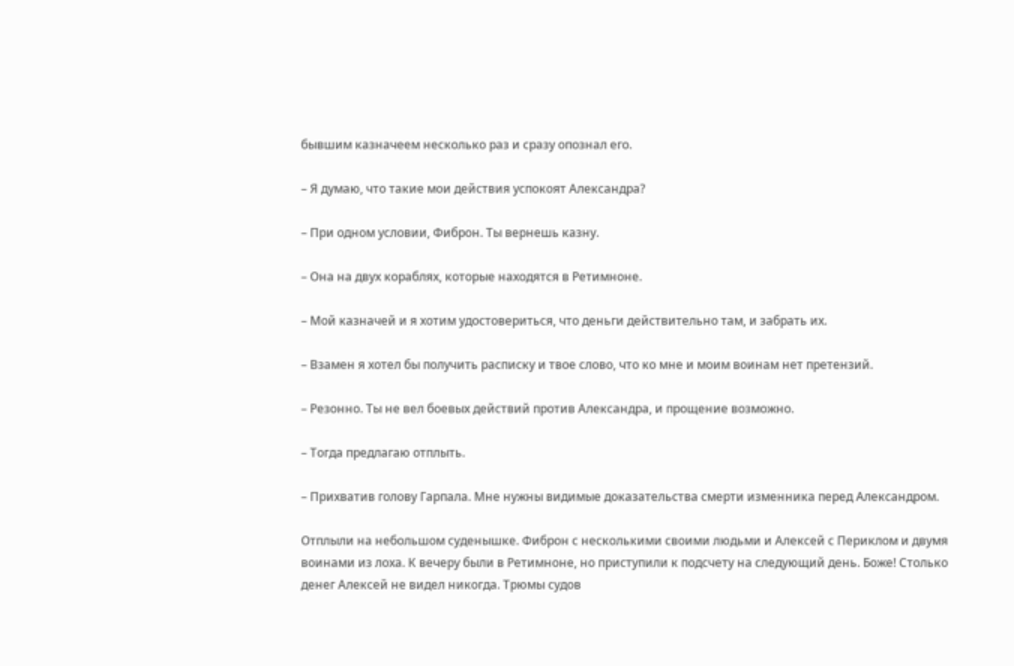бывшим казначеем несколько раз и сразу опознал его.

– Я думаю, что такие мои действия успокоят Александра?

– При одном условии, Фиброн. Ты вернешь казну.

– Она на двух кораблях, которые находятся в Ретимноне.

– Мой казначей и я хотим удостовериться, что деньги действительно там, и забрать их.

– Взамен я хотел бы получить расписку и твое слово, что ко мне и моим воинам нет претензий.

– Резонно. Ты не вел боевых действий против Александра, и прощение возможно.

– Тогда предлагаю отплыть.

– Прихватив голову Гарпала. Мне нужны видимые доказательства смерти изменника перед Александром.

Отплыли на небольшом суденышке. Фиброн с несколькими своими людьми и Алексей с Периклом и двумя воинами из лоха. К вечеру были в Ретимноне, но приступили к подсчету на следующий день. Боже! Столько денег Алексей не видел никогда. Трюмы судов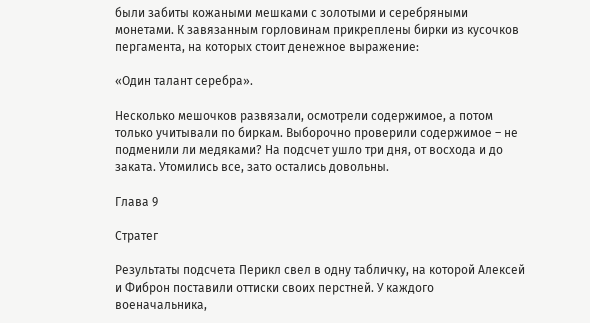были забиты кожаными мешками с золотыми и серебряными монетами. К завязанным горловинам прикреплены бирки из кусочков пергамента, на которых стоит денежное выражение:

«Один талант серебра».

Несколько мешочков развязали, осмотрели содержимое, а потом только учитывали по биркам. Выборочно проверили содержимое – не подменили ли медяками? На подсчет ушло три дня, от восхода и до заката. Утомились все, зато остались довольны.

Глава 9

Стратег

Результаты подсчета Перикл свел в одну табличку, на которой Алексей и Фиброн поставили оттиски своих перстней. У каждого военачальника,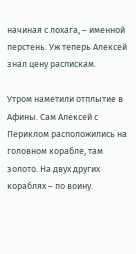начиная с лохага, – именной перстень. Уж теперь Алексей знал цену распискам.

Утром наметили отплытие в Афины. Сам Алексей с Периклом расположились на головном корабле, там золото. На двух других кораблях – по воину.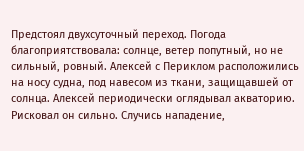Предстоял двухсуточный переход. Погода благоприятствовала: солнце, ветер попутный, но не сильный, ровный. Алексей с Периклом расположились на носу судна, под навесом из ткани, защищавшей от солнца. Алексей периодически оглядывал акваторию. Рисковал он сильно. Случись нападение,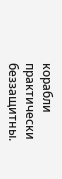корабли практически беззащитны.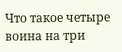Что такое четыре воина на три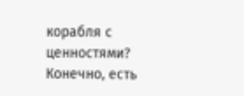корабля с ценностями? Конечно, есть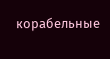корабельные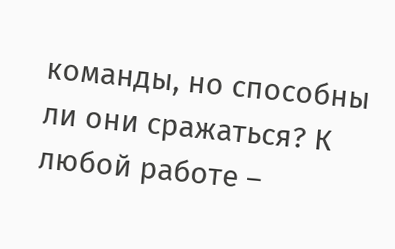команды, но способны ли они сражаться? К любой работе –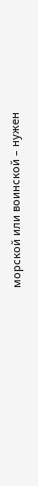морской или воинской – нужен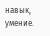навык, умение.